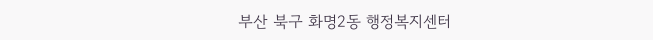부산 북구 화명2동 행정복지센터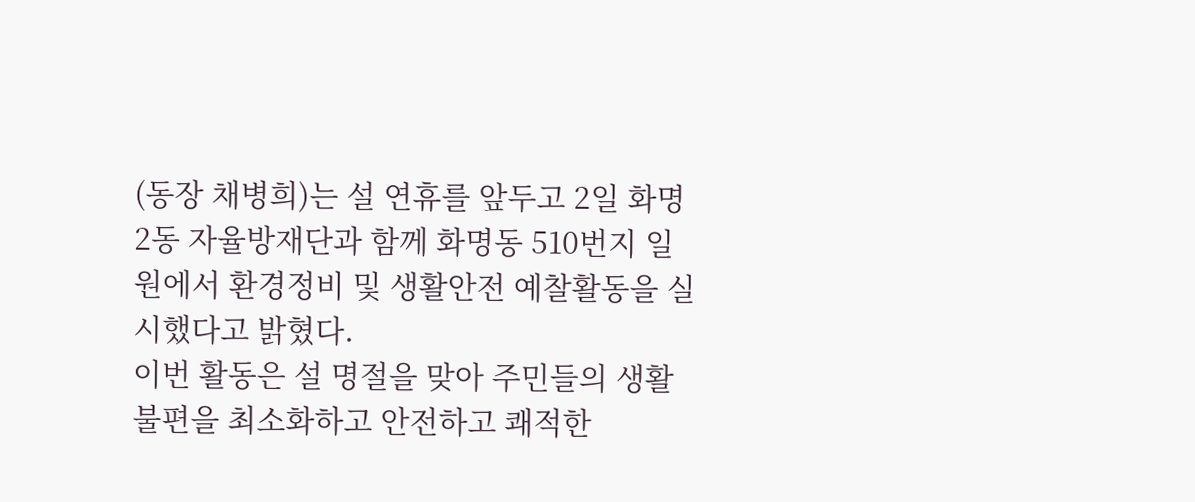(동장 채병희)는 설 연휴를 앞두고 2일 화명2동 자율방재단과 함께 화명동 510번지 일원에서 환경정비 및 생활안전 예찰활동을 실시했다고 밝혔다.
이번 활동은 설 명절을 맞아 주민들의 생활 불편을 최소화하고 안전하고 쾌적한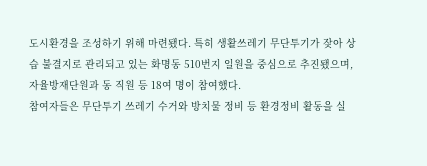도시환경을 조성하기 위해 마련됐다. 특히 생활쓰레기 무단투기가 잦아 상습 불결지로 관리되고 있는 화명동 510번지 일원을 중심으로 추진됐으며, 자율방재단원과 동 직원 등 18여 명이 참여했다.
참여자들은 무단투기 쓰레기 수거와 방치물 정비 등 환경정비 활동을 실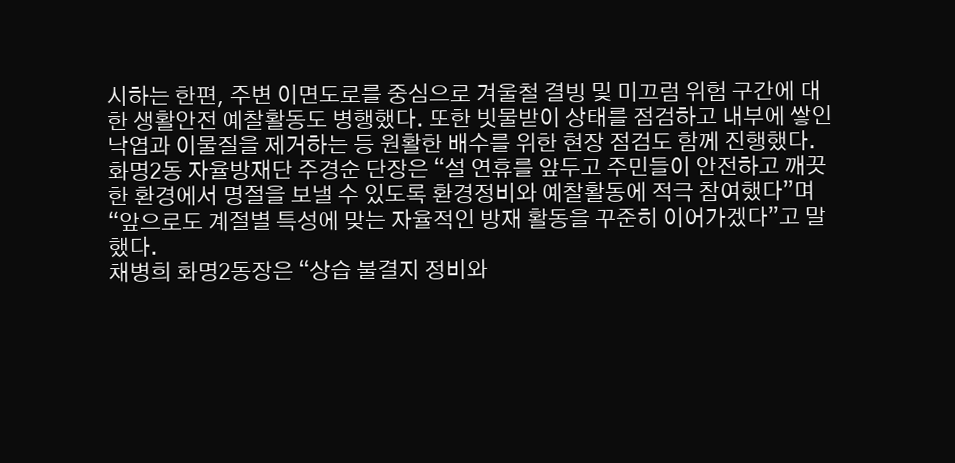시하는 한편, 주변 이면도로를 중심으로 겨울철 결빙 및 미끄럼 위험 구간에 대한 생활안전 예찰활동도 병행했다. 또한 빗물받이 상태를 점검하고 내부에 쌓인 낙엽과 이물질을 제거하는 등 원활한 배수를 위한 현장 점검도 함께 진행했다.
화명2동 자율방재단 주경순 단장은 “설 연휴를 앞두고 주민들이 안전하고 깨끗한 환경에서 명절을 보낼 수 있도록 환경정비와 예찰활동에 적극 참여했다”며 “앞으로도 계절별 특성에 맞는 자율적인 방재 활동을 꾸준히 이어가겠다”고 말했다.
채병희 화명2동장은 “상습 불결지 정비와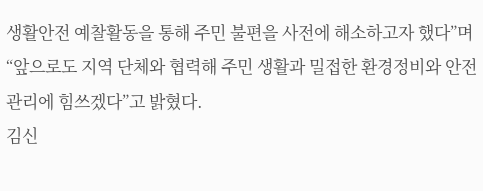생활안전 예찰활동을 통해 주민 불편을 사전에 해소하고자 했다”며 “앞으로도 지역 단체와 협력해 주민 생활과 밀접한 환경정비와 안전 관리에 힘쓰겠다”고 밝혔다.
김신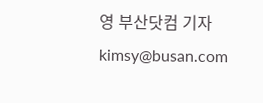영 부산닷컴 기자 kimsy@busan.com